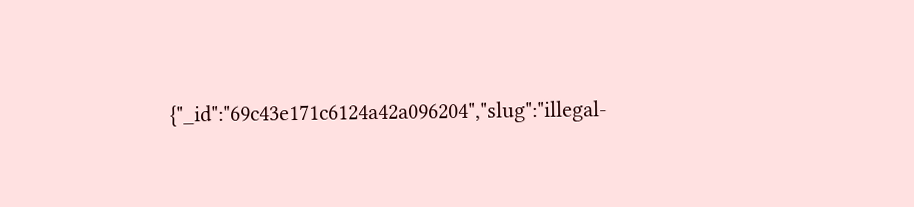{"_id":"69c43e171c6124a42a096204","slug":"illegal-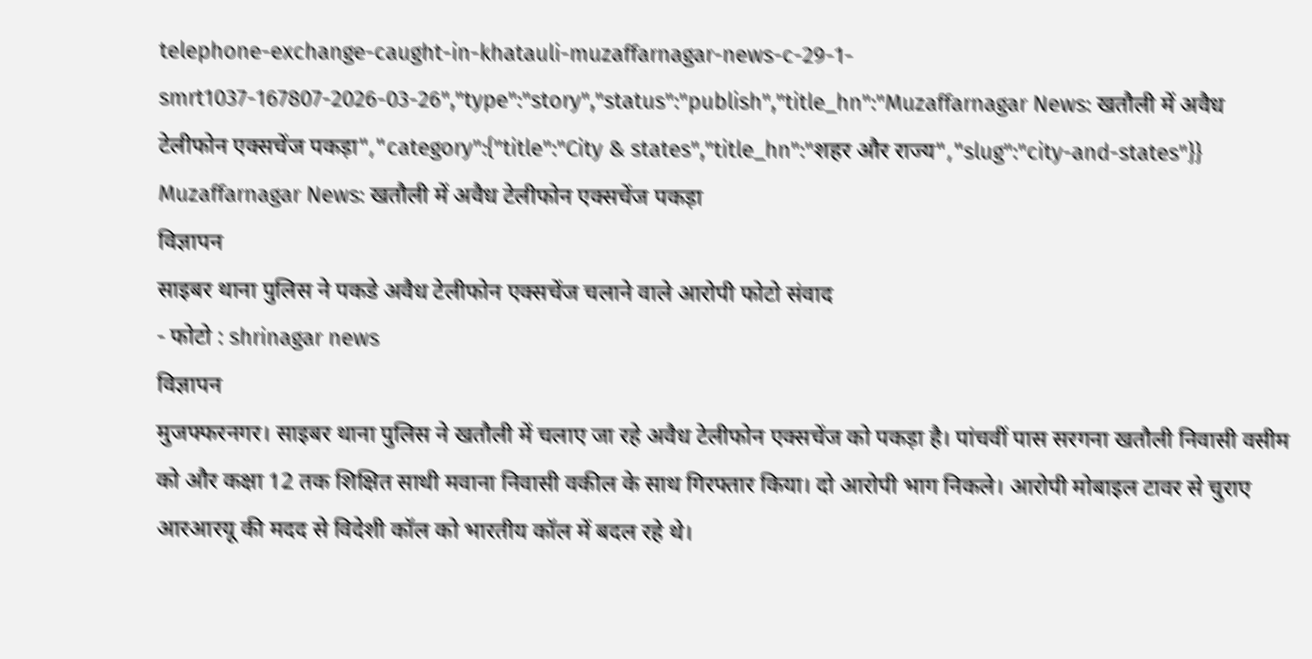telephone-exchange-caught-in-khatauli-muzaffarnagar-news-c-29-1-smrt1037-167807-2026-03-26","type":"story","status":"publish","title_hn":"Muzaffarnagar News: खतौली में अवैध टेलीफोन एक्सचेंज पकड़ा","category":{"title":"City & states","title_hn":"शहर और राज्य","slug":"city-and-states"}}
Muzaffarnagar News: खतौली में अवैध टेलीफोन एक्सचेंज पकड़ा
विज्ञापन
साइबर थाना पुलिस ने पकडे अवैध टेलीफोन एक्सचेंज चलाने वाले आरोपी फोटो संवाद
- फोटो : shrinagar news
विज्ञापन
मुजफ्फरनगर। साइबर थाना पुलिस ने खतौली में चलाए जा रहे अवैध टेलीफोन एक्सचेंज को पकड़ा है। पांचवीं पास सरगना खतौली निवासी वसीम को और कक्षा 12 तक शिक्षित साथी मवाना निवासी वकील के साथ गिरफ्तार किया। दो आरोपी भाग निकले। आरोपी मोबाइल टावर से चुराए आरआरयू की मदद से विदेशी कॉल को भारतीय कॉल में बदल रहे थे।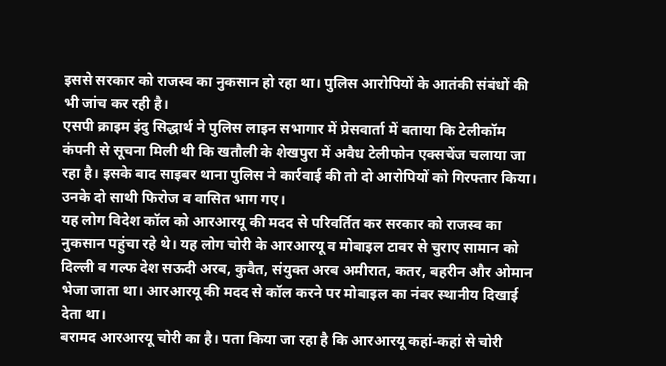इससे सरकार को राजस्व का नुकसान हो रहा था। पुलिस आरोपियों के आतंकी संबंधों की भी जांच कर रही है।
एसपी क्राइम इंदु सिद्धार्थ ने पुलिस लाइन सभागार में प्रेसवार्ता में बताया कि टेलीकॉम कंपनी से सूचना मिली थी कि खतौली के शेखपुरा में अवैध टेलीफोन एक्सचेंज चलाया जा रहा है। इसके बाद साइबर थाना पुलिस ने कार्रवाई की तो दो आरोपियों को गिरफ्तार किया। उनके दो साथी फिरोज व वासित भाग गए।
यह लोग विदेश कॉल को आरआरयू की मदद से परिवर्तित कर सरकार को राजस्व का नुकसान पहुंचा रहे थे। यह लोग चोरी के आरआरयू व मोबाइल टावर से चुराए सामान को दिल्ली व गल्फ देश सऊदी अरब, कुवैत, संयुक्त अरब अमीरात, कतर, बहरीन और ओमान भेजा जाता था। आरआरयू की मदद से कॉल करने पर मोबाइल का नंबर स्थानीय दिखाई देता था।
बरामद आरआरयू चोरी का है। पता किया जा रहा है कि आरआरयू कहां-कहां से चोरी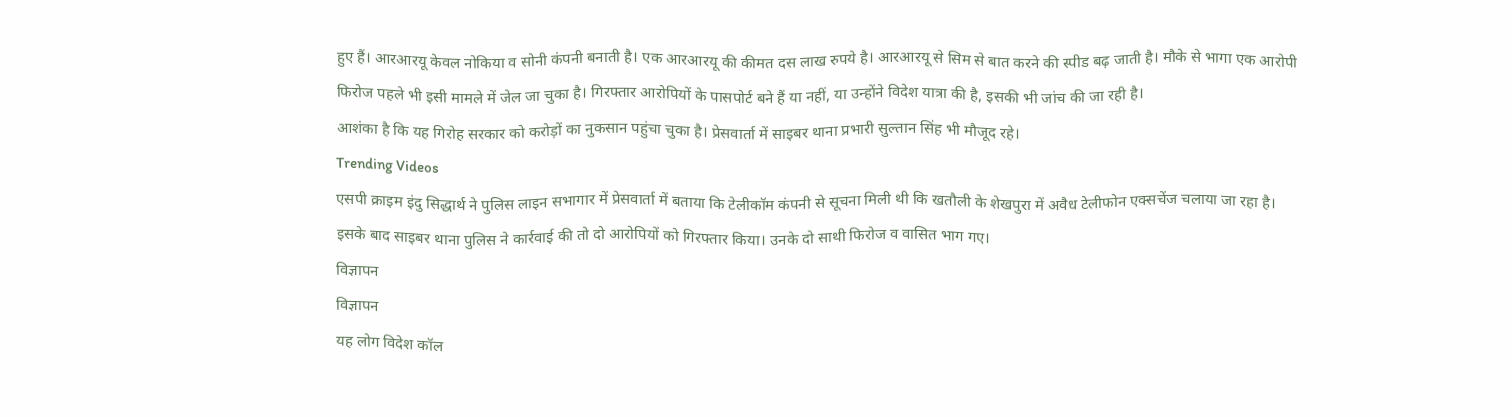हुए हैं। आरआरयू केवल नोकिया व सोनी कंपनी बनाती है। एक आरआरयू की कीमत दस लाख रुपये है। आरआरयू से सिम से बात करने की स्पीड बढ़ जाती है। मौके से भागा एक आरोपी फिरोज पहले भी इसी मामले में जेल जा चुका है। गिरफ्तार आरोपियों के पासपोर्ट बने हैं या नहीं, या उन्होंने विदेश यात्रा की है, इसकी भी जांच की जा रही है।
आशंका है कि यह गिरोह सरकार को करोड़ों का नुकसान पहुंचा चुका है। प्रेसवार्ता में साइबर थाना प्रभारी सुल्तान सिंह भी मौजूद रहे।
Trending Videos
एसपी क्राइम इंदु सिद्धार्थ ने पुलिस लाइन सभागार में प्रेसवार्ता में बताया कि टेलीकॉम कंपनी से सूचना मिली थी कि खतौली के शेखपुरा में अवैध टेलीफोन एक्सचेंज चलाया जा रहा है। इसके बाद साइबर थाना पुलिस ने कार्रवाई की तो दो आरोपियों को गिरफ्तार किया। उनके दो साथी फिरोज व वासित भाग गए।
विज्ञापन
विज्ञापन
यह लोग विदेश कॉल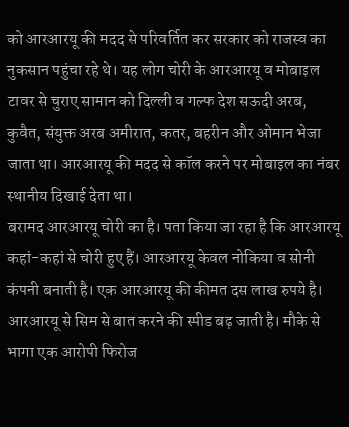को आरआरयू की मदद से परिवर्तित कर सरकार को राजस्व का नुकसान पहुंचा रहे थे। यह लोग चोरी के आरआरयू व मोबाइल टावर से चुराए सामान को दिल्ली व गल्फ देश सऊदी अरब, कुवैत, संयुक्त अरब अमीरात, कतर, बहरीन और ओमान भेजा जाता था। आरआरयू की मदद से कॉल करने पर मोबाइल का नंबर स्थानीय दिखाई देता था।
बरामद आरआरयू चोरी का है। पता किया जा रहा है कि आरआरयू कहां-कहां से चोरी हुए हैं। आरआरयू केवल नोकिया व सोनी कंपनी बनाती है। एक आरआरयू की कीमत दस लाख रुपये है। आरआरयू से सिम से बात करने की स्पीड बढ़ जाती है। मौके से भागा एक आरोपी फिरोज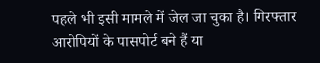पहले भी इसी मामले में जेल जा चुका है। गिरफ्तार आरोपियों के पासपोर्ट बने हैं या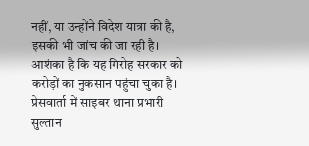नहीं, या उन्होंने विदेश यात्रा की है, इसकी भी जांच की जा रही है।
आशंका है कि यह गिरोह सरकार को करोड़ों का नुकसान पहुंचा चुका है। प्रेसवार्ता में साइबर थाना प्रभारी सुल्तान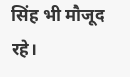सिंह भी मौजूद रहे।